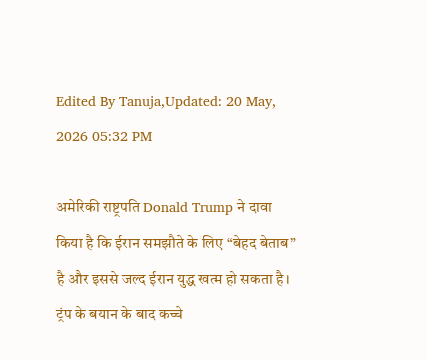Edited By Tanuja,Updated: 20 May, 2026 05:32 PM

अमेरिकी राष्ट्रपति Donald Trump ने दावा किया है कि ईरान समझौते के लिए “बेहद बेताब” है और इससे जल्द ईरान युद्ध खत्म हो सकता है। ट्रंप के बयान के बाद कच्चे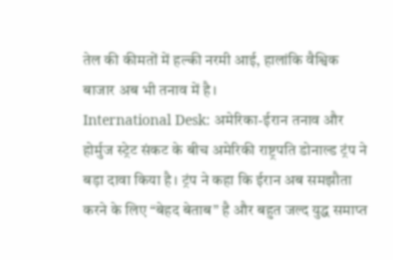तेल की कीमतों में हल्की नरमी आई, हालांकि वैश्विक बाजार अब भी तनाव में है।
International Desk: अमेरिका-ईरान तनाव और होर्मुज स्ट्रेट संकट के बीच अमेरिकी राष्ट्रपति डोनाल्ड ट्रंप ने बड़ा दावा किया है। ट्रंप ने कहा कि ईरान अब समझौता करने के लिए “बेहद बेताब” है और बहुत जल्द युद्ध समाप्त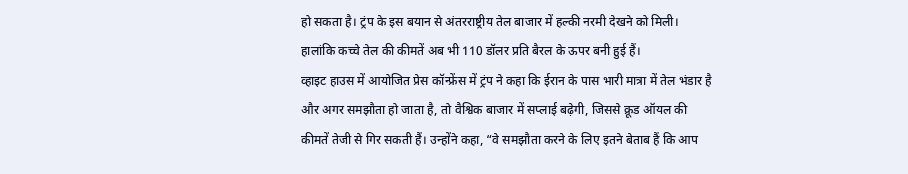हो सकता है। ट्रंप के इस बयान से अंतरराष्ट्रीय तेल बाजार में हल्की नरमी देखने को मिली। हालांकि कच्चे तेल की कीमतें अब भी 110 डॉलर प्रति बैरल के ऊपर बनी हुई हैं।
व्हाइट हाउस में आयोजित प्रेस कॉन्फ्रेंस में ट्रंप ने कहा कि ईरान के पास भारी मात्रा में तेल भंडार है और अगर समझौता हो जाता है, तो वैश्विक बाजार में सप्लाई बढ़ेगी, जिससे क्रूड ऑयल की कीमतें तेजी से गिर सकती हैं। उन्होंने कहा, “वे समझौता करने के लिए इतने बेताब हैं कि आप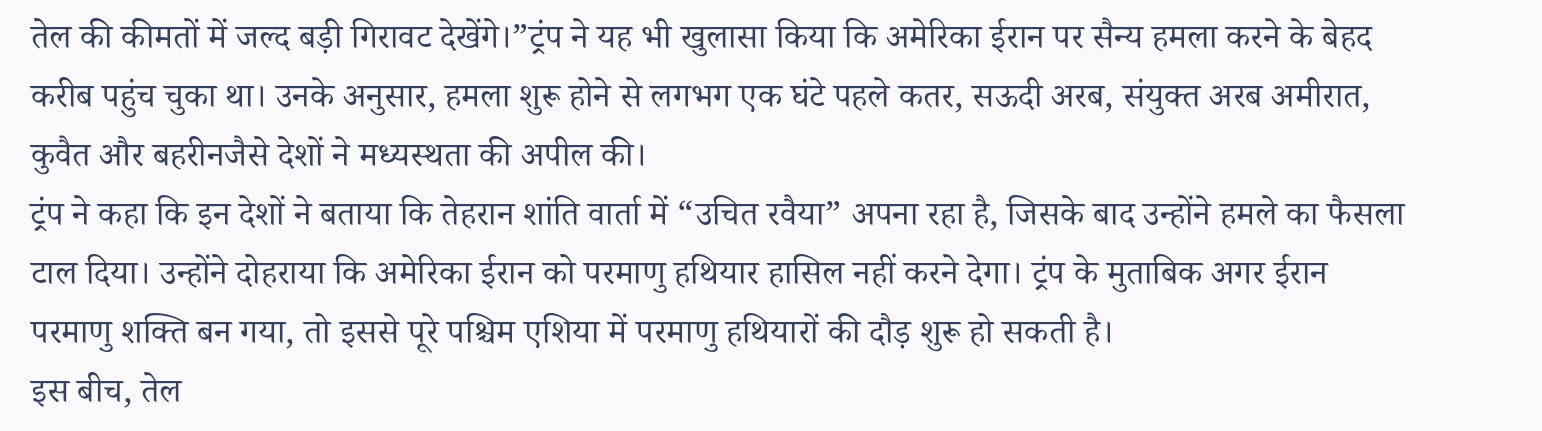तेल की कीमतों में जल्द बड़ी गिरावट देखेंगे।”ट्रंप ने यह भी खुलासा किया कि अमेरिका ईरान पर सैन्य हमला करने के बेहद करीब पहुंच चुका था। उनके अनुसार, हमला शुरू होने से लगभग एक घंटे पहले कतर, सऊदी अरब, संयुक्त अरब अमीरात, कुवैत और बहरीनजैसे देशों ने मध्यस्थता की अपील की।
ट्रंप ने कहा कि इन देशों ने बताया कि तेहरान शांति वार्ता में “उचित रवैया” अपना रहा है, जिसके बाद उन्होंने हमले का फैसला टाल दिया। उन्होंने दोहराया कि अमेरिका ईरान को परमाणु हथियार हासिल नहीं करने देगा। ट्रंप के मुताबिक अगर ईरान परमाणु शक्ति बन गया, तो इससे पूरे पश्चिम एशिया में परमाणु हथियारों की दौड़ शुरू हो सकती है।
इस बीच, तेल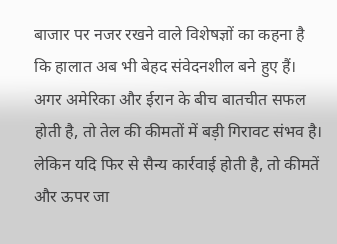बाजार पर नजर रखने वाले विशेषज्ञों का कहना है कि हालात अब भी बेहद संवेदनशील बने हुए हैं। अगर अमेरिका और ईरान के बीच बातचीत सफल होती है, तो तेल की कीमतों में बड़ी गिरावट संभव है। लेकिन यदि फिर से सैन्य कार्रवाई होती है, तो कीमतें और ऊपर जा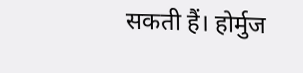सकती हैं। होर्मुज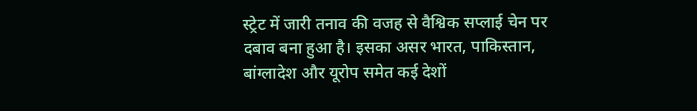स्ट्रेट में जारी तनाव की वजह से वैश्विक सप्लाई चेन पर दबाव बना हुआ है। इसका असर भारत, पाकिस्तान, बांग्लादेश और यूरोप समेत कई देशों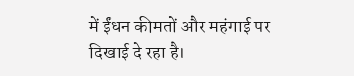में ईंधन कीमतों और महंगाई पर दिखाई दे रहा है।